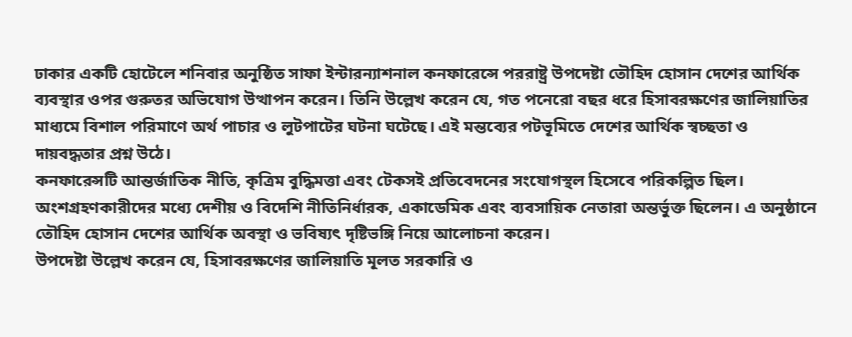ঢাকার একটি হোটেলে শনিবার অনুষ্ঠিত সাফা ইন্টারন্যাশনাল কনফারেন্সে পররাষ্ট্র উপদেষ্টা তৌহিদ হোসান দেশের আর্থিক ব্যবস্থার ওপর গুরুতর অভিযোগ উত্থাপন করেন। তিনি উল্লেখ করেন যে, গত পনেরো বছর ধরে হিসাবরক্ষণের জালিয়াতির মাধ্যমে বিশাল পরিমাণে অর্থ পাচার ও লুটপাটের ঘটনা ঘটেছে। এই মন্তব্যের পটভূমিতে দেশের আর্থিক স্বচ্ছতা ও দায়বদ্ধতার প্রশ্ন উঠে।
কনফারেন্সটি আন্তর্জাতিক নীতি, কৃত্রিম বুদ্ধিমত্তা এবং টেকসই প্রতিবেদনের সংযোগস্থল হিসেবে পরিকল্পিত ছিল। অংশগ্রহণকারীদের মধ্যে দেশীয় ও বিদেশি নীতিনির্ধারক, একাডেমিক এবং ব্যবসায়িক নেতারা অন্তর্ভুক্ত ছিলেন। এ অনুষ্ঠানে তৌহিদ হোসান দেশের আর্থিক অবস্থা ও ভবিষ্যৎ দৃষ্টিভঙ্গি নিয়ে আলোচনা করেন।
উপদেষ্টা উল্লেখ করেন যে, হিসাবরক্ষণের জালিয়াতি মূলত সরকারি ও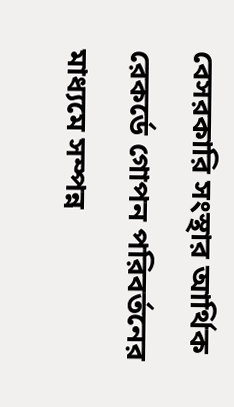বেসরকারি সংস্থার আর্থিক রেকর্ডে গোপন পরিবর্তনের মাধ্যমে সম্পন্ন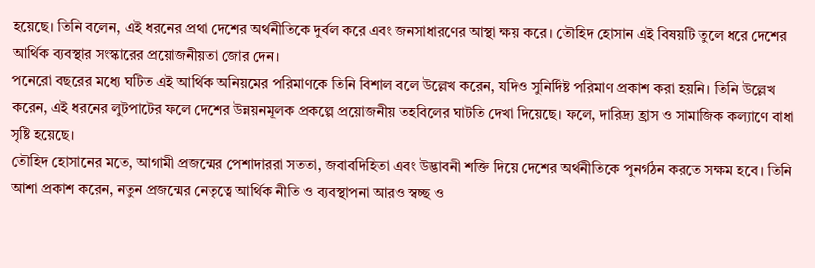হয়েছে। তিনি বলেন, এই ধরনের প্রথা দেশের অর্থনীতিকে দুর্বল করে এবং জনসাধারণের আস্থা ক্ষয় করে। তৌহিদ হোসান এই বিষয়টি তুলে ধরে দেশের আর্থিক ব্যবস্থার সংস্কারের প্রয়োজনীয়তা জোর দেন।
পনেরো বছরের মধ্যে ঘটিত এই আর্থিক অনিয়মের পরিমাণকে তিনি বিশাল বলে উল্লেখ করেন, যদিও সুনির্দিষ্ট পরিমাণ প্রকাশ করা হয়নি। তিনি উল্লেখ করেন, এই ধরনের লুটপাটের ফলে দেশের উন্নয়নমূলক প্রকল্পে প্রয়োজনীয় তহবিলের ঘাটতি দেখা দিয়েছে। ফলে, দারিদ্র্য হ্রাস ও সামাজিক কল্যাণে বাধা সৃষ্টি হয়েছে।
তৌহিদ হোসানের মতে, আগামী প্রজন্মের পেশাদাররা সততা, জবাবদিহিতা এবং উদ্ভাবনী শক্তি দিয়ে দেশের অর্থনীতিকে পুনর্গঠন করতে সক্ষম হবে। তিনি আশা প্রকাশ করেন, নতুন প্রজন্মের নেতৃত্বে আর্থিক নীতি ও ব্যবস্থাপনা আরও স্বচ্ছ ও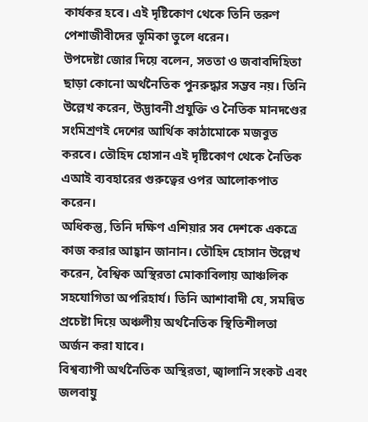কার্যকর হবে। এই দৃষ্টিকোণ থেকে তিনি তরুণ পেশাজীবীদের ভূমিকা তুলে ধরেন।
উপদেষ্টা জোর দিয়ে বলেন, সততা ও জবাবদিহিতা ছাড়া কোনো অর্থনৈতিক পুনরুদ্ধার সম্ভব নয়। তিনি উল্লেখ করেন, উদ্ভাবনী প্রযুক্তি ও নৈতিক মানদণ্ডের সংমিশ্রণই দেশের আর্থিক কাঠামোকে মজবুত করবে। তৌহিদ হোসান এই দৃষ্টিকোণ থেকে নৈতিক এআই ব্যবহারের গুরুত্বের ওপর আলোকপাত করেন।
অধিকন্তু, তিনি দক্ষিণ এশিয়ার সব দেশকে একত্রে কাজ করার আহ্বান জানান। তৌহিদ হোসান উল্লেখ করেন, বৈশ্বিক অস্থিরতা মোকাবিলায় আঞ্চলিক সহযোগিতা অপরিহার্য। তিনি আশাবাদী যে, সমন্বিত প্রচেষ্টা দিয়ে অঞ্চলীয় অর্থনৈতিক স্থিতিশীলতা অর্জন করা যাবে।
বিশ্বব্যাপী অর্থনৈতিক অস্থিরতা, জ্বালানি সংকট এবং জলবায়ু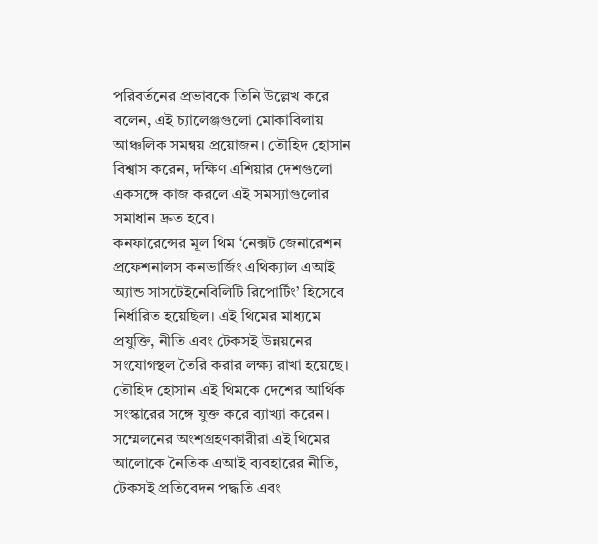পরিবর্তনের প্রভাবকে তিনি উল্লেখ করে বলেন, এই চ্যালেঞ্জগুলো মোকাবিলায় আঞ্চলিক সমন্বয় প্রয়োজন। তৌহিদ হোসান বিশ্বাস করেন, দক্ষিণ এশিয়ার দেশগুলো একসঙ্গে কাজ করলে এই সমস্যাগুলোর সমাধান দ্রুত হবে।
কনফারেন্সের মূল থিম ‘নেক্সট জেনারেশন প্রফেশনালস কনভার্জিং এথিক্যাল এআই অ্যান্ড সাসটেইনেবিলিটি রিপোর্টিং’ হিসেবে নির্ধারিত হয়েছিল। এই থিমের মাধ্যমে প্রযুক্তি, নীতি এবং টেকসই উন্নয়নের সংযোগস্থল তৈরি করার লক্ষ্য রাখা হয়েছে। তৌহিদ হোসান এই থিমকে দেশের আর্থিক সংস্কারের সঙ্গে যুক্ত করে ব্যাখ্যা করেন।
সম্মেলনের অংশগ্রহণকারীরা এই থিমের আলোকে নৈতিক এআই ব্যবহারের নীতি, টেকসই প্রতিবেদন পদ্ধতি এবং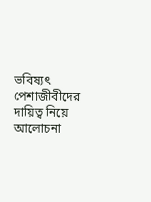ভবিষ্যৎ পেশাজীবীদের দায়িত্ব নিয়ে আলোচনা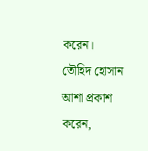করেন। তৌহিদ হোসান আশা প্রকাশ করেন,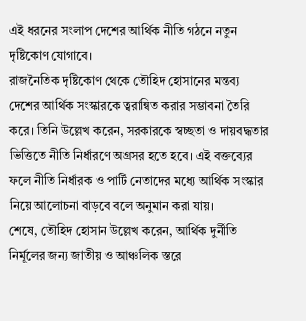এই ধরনের সংলাপ দেশের আর্থিক নীতি গঠনে নতুন দৃষ্টিকোণ যোগাবে।
রাজনৈতিক দৃষ্টিকোণ থেকে তৌহিদ হোসানের মন্তব্য দেশের আর্থিক সংস্কারকে ত্বরান্বিত করার সম্ভাবনা তৈরি করে। তিনি উল্লেখ করেন, সরকারকে স্বচ্ছতা ও দায়বদ্ধতার ভিত্তিতে নীতি নির্ধারণে অগ্রসর হতে হবে। এই বক্তব্যের ফলে নীতি নির্ধারক ও পার্টি নেতাদের মধ্যে আর্থিক সংস্কার নিয়ে আলোচনা বাড়বে বলে অনুমান করা যায়।
শেষে, তৌহিদ হোসান উল্লেখ করেন, আর্থিক দুর্নীতি নির্মূলের জন্য জাতীয় ও আঞ্চলিক স্তরে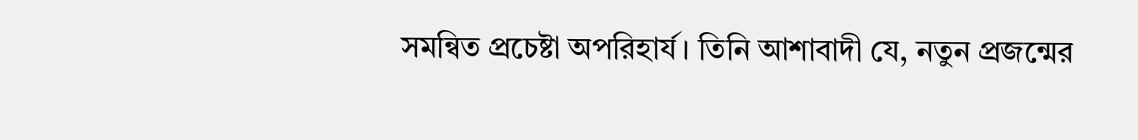সমন্বিত প্রচেষ্টা অপরিহার্য। তিনি আশাবাদী যে, নতুন প্রজন্মের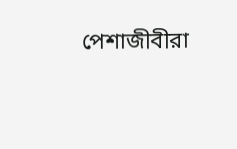পেশাজীবীরা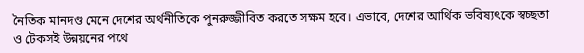নৈতিক মানদণ্ড মেনে দেশের অর্থনীতিকে পুনরুজ্জীবিত করতে সক্ষম হবে। এভাবে, দেশের আর্থিক ভবিষ্যৎকে স্বচ্ছতা ও টেকসই উন্নয়নের পথে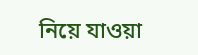নিয়ে যাওয়া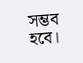সম্ভব হবে।